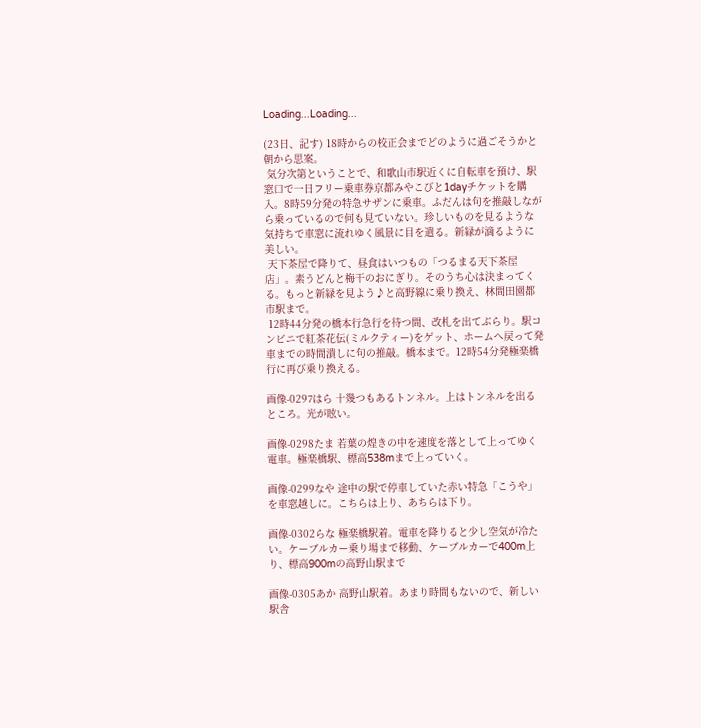Loading...Loading...

(23日、記す) 18時からの校正会までどのように過ごそうかと朝から思案。
 気分次第ということで、和歌山市駅近くに自転車を預け、駅窓口で一日フリー乗車券京都みやこびと1dayチケットを購入。8時59分発の特急サザンに乗車。ふだんは句を推敲しながら乗っているので何も見ていない。珍しいものを見るような気持ちで車窓に流れゆく風景に目を遣る。新緑が滴るように美しい。
 天下茶屋で降りて、昼食はいつもの「つるまる天下茶屋店」。素うどんと梅干のおにぎり。そのうち心は決まってくる。もっと新緑を見よう♪と高野線に乗り換え、林間田園都市駅まで。
 12時44分発の橋本行急行を待つ間、改札を出てぶらり。駅コンビニで紅茶花伝(ミルクティー)をゲット、ホームへ戻って発車までの時間潰しに句の推敲。橋本まで。12時54分発極楽橋行に再び乗り換える。

画像-0297はら 十幾つもあるトンネル。上はトンネルを出るところ。光が眩い。

画像-0298たま 若葉の煌きの中を速度を落として上ってゆく電車。極楽橋駅、標高538mまで上っていく。

画像-0299なや 途中の駅で停車していた赤い特急「こうや」を車窓越しに。こちらは上り、あちらは下り。

画像-0302らな 極楽橋駅着。電車を降りると少し空気が冷たい。ケーブルカー乗り場まで移動、ケーブルカーで400m上り、標高900mの高野山駅まで

画像-0305あか 高野山駅着。あまり時間もないので、新しい駅舎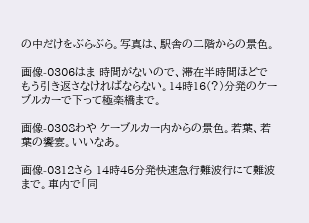の中だけをぶらぶら。写真は、駅舎の二階からの景色。

画像-0306はま 時間がないので、滞在半時間ほどでもう引き返さなければならない。14時16(?)分発のケーブルカーで下って極楽橋まで。

画像-0308わや ケーブルカー内からの景色。若葉、若葉の饗宴。いいなあ。

画像-0312さら 14時45分発快速急行難波行にて難波まで。車内で「同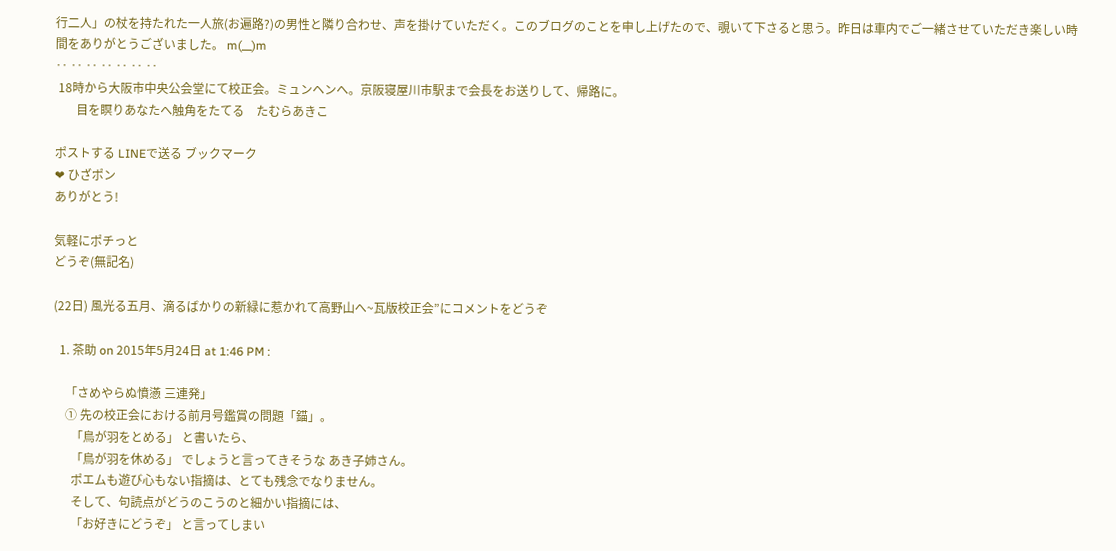行二人」の杖を持たれた一人旅(お遍路?)の男性と隣り合わせ、声を掛けていただく。このブログのことを申し上げたので、覗いて下さると思う。昨日は車内でご一緒させていただき楽しい時間をありがとうございました。 m(__)m
‥ ‥ ‥ ‥ ‥ ‥ ‥
 18時から大阪市中央公会堂にて校正会。ミュンヘンへ。京阪寝屋川市駅まで会長をお送りして、帰路に。
       目を瞑りあなたへ触角をたてる    たむらあきこ

ポストする LINEで送る ブックマーク
❤ ひざポン
ありがとう!

気軽にポチっと
どうぞ(無記名)

(22日) 風光る五月、滴るばかりの新緑に惹かれて高野山へ~瓦版校正会”にコメントをどうぞ

  1. 茶助 on 2015年5月24日 at 1:46 PM :

    「さめやらぬ憤懣 三連発」
    ① 先の校正会における前月号鑑賞の問題「錨」。
      「鳥が羽をとめる」 と書いたら、
      「鳥が羽を休める」 でしょうと言ってきそうな あき子姉さん。
      ポエムも遊び心もない指摘は、とても残念でなりません。
      そして、句読点がどうのこうのと細かい指摘には、
      「お好きにどうぞ」 と言ってしまい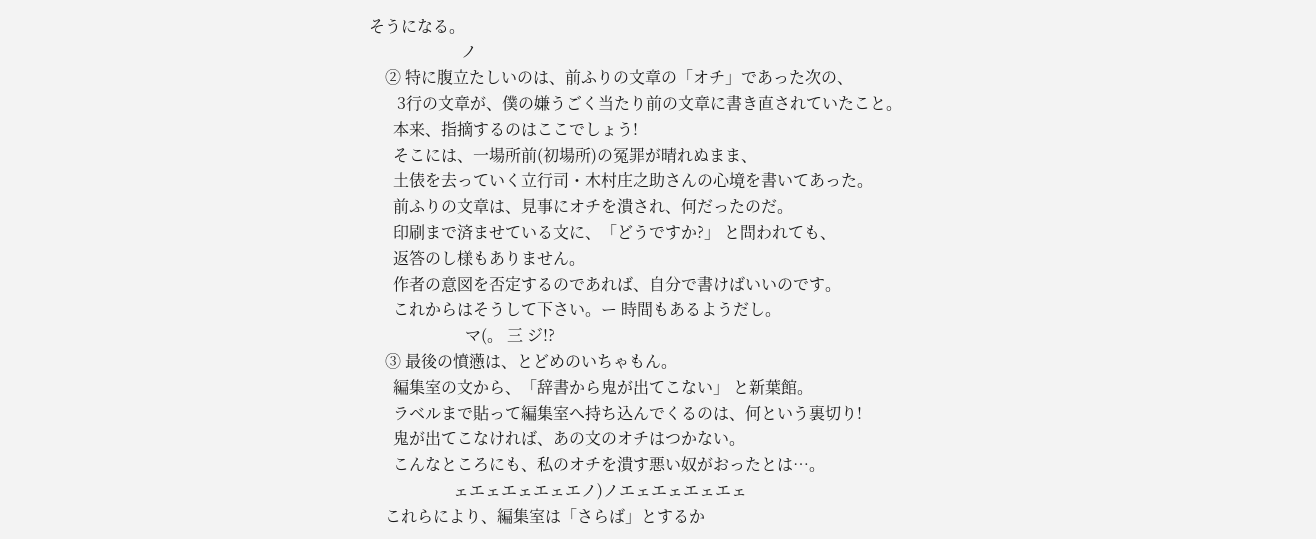そうになる。
                       ノ
    ② 特に腹立たしいのは、前ふりの文章の「オチ」であった次の、
       3行の文章が、僕の嫌うごく当たり前の文章に書き直されていたこと。
      本来、指摘するのはここでしょう!
      そこには、一場所前(初場所)の冤罪が晴れぬまま、
      土俵を去っていく立行司・木村庄之助さんの心境を書いてあった。
      前ふりの文章は、見事にオチを潰され、何だったのだ。
      印刷まで済ませている文に、「どうですか?」 と問われても、
      返答のし様もありません。
      作者の意図を否定するのであれば、自分で書けばいいのです。
      これからはそうして下さい。ー 時間もあるようだし。
                        マ(。 三 ジ!?
    ③ 最後の憤懣は、とどめのいちゃもん。
      編集室の文から、「辞書から鬼が出てこない」 と新葉館。
      ラベルまで貼って編集室へ持ち込んでくるのは、何という裏切り!
      鬼が出てこなければ、あの文のオチはつかない。
      こんなところにも、私のオチを潰す悪い奴がおったとは…。
                     ェエェエェエェエノ)ノエェエェエェエェ
    これらにより、編集室は「さらば」とするか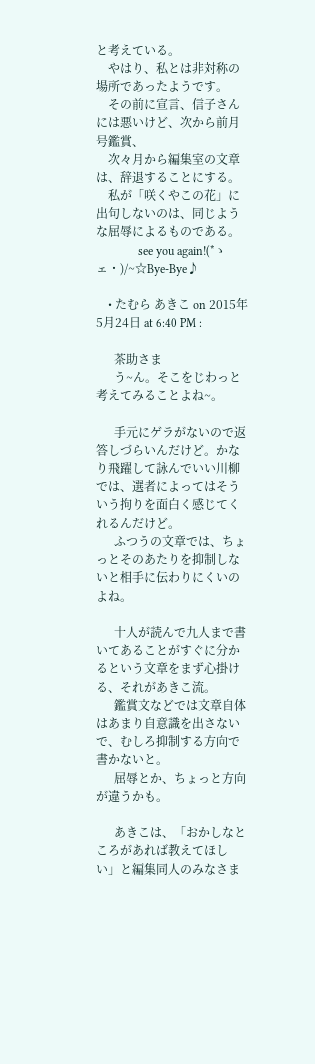と考えている。
    やはり、私とは非対称の場所であったようです。
    その前に宣言、信子さんには悪いけど、次から前月号鑑賞、
    次々月から編集室の文章は、辞退することにする。
    私が「咲くやこの花」に出句しないのは、同じような屈辱によるものである。
              see you again!(*ゝェ・)/~☆Bye-Bye♪

    • たむら あきこ on 2015年5月24日 at 6:40 PM :

      茶助さま
      う~ん。そこをじわっと考えてみることよね~。

      手元にゲラがないので返答しづらいんだけど。かなり飛躍して詠んでいい川柳では、選者によってはそういう拘りを面白く感じてくれるんだけど。
      ふつうの文章では、ちょっとそのあたりを抑制しないと相手に伝わりにくいのよね。

      十人が読んで九人まで書いてあることがすぐに分かるという文章をまず心掛ける、それがあきこ流。
      鑑賞文などでは文章自体はあまり自意識を出さないで、むしろ抑制する方向で書かないと。
      屈辱とか、ちょっと方向が違うかも。

      あきこは、「おかしなところがあれば教えてほしい」と編集同人のみなさま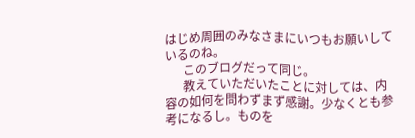はじめ周囲のみなさまにいつもお願いしているのね。
      このブログだって同じ。
      教えていただいたことに対しては、内容の如何を問わずまず感謝。少なくとも参考になるし。ものを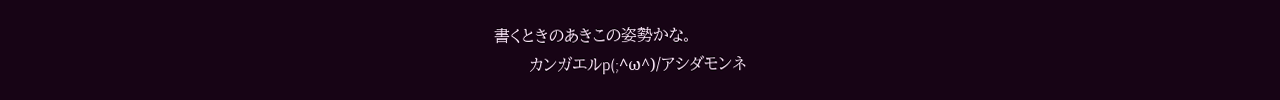書くときのあきこの姿勢かな。
       カンガエルp(;^ω^)/アシダモンネ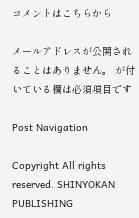コメントはこちらから

メールアドレスが公開されることはありません。 が付いている欄は必須項目です

Post Navigation

Copyright All rights reserved. SHINYOKAN PUBLISHING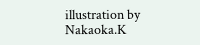illustration by Nakaoka.K